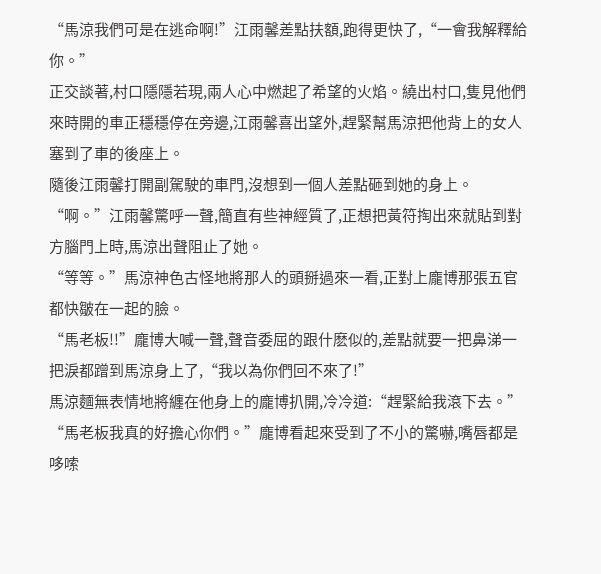“馬涼我們可是在逃命啊!”江雨馨差點扶額,跑得更快了,“一會我解釋給你。”
正交談著,村口隱隱若現,兩人心中燃起了希望的火焰。繞出村口,隻見他們來時開的車正穩穩停在旁邊,江雨馨喜出望外,趕緊幫馬涼把他背上的女人塞到了車的後座上。
隨後江雨馨打開副駕駛的車門,沒想到一個人差點砸到她的身上。
“啊。”江雨馨驚呼一聲,簡直有些神經質了,正想把黃符掏出來就貼到對方腦門上時,馬涼出聲阻止了她。
“等等。”馬涼神色古怪地將那人的頭掰過來一看,正對上龐博那張五官都快皺在一起的臉。
“馬老板!!”龐博大喊一聲,聲音委屈的跟什麽似的,差點就要一把鼻涕一把淚都蹭到馬涼身上了,“我以為你們回不來了!”
馬涼麵無表情地將纏在他身上的龐博扒開,冷冷道:“趕緊給我滾下去。”
“馬老板我真的好擔心你們。”龐博看起來受到了不小的驚嚇,嘴唇都是哆嗦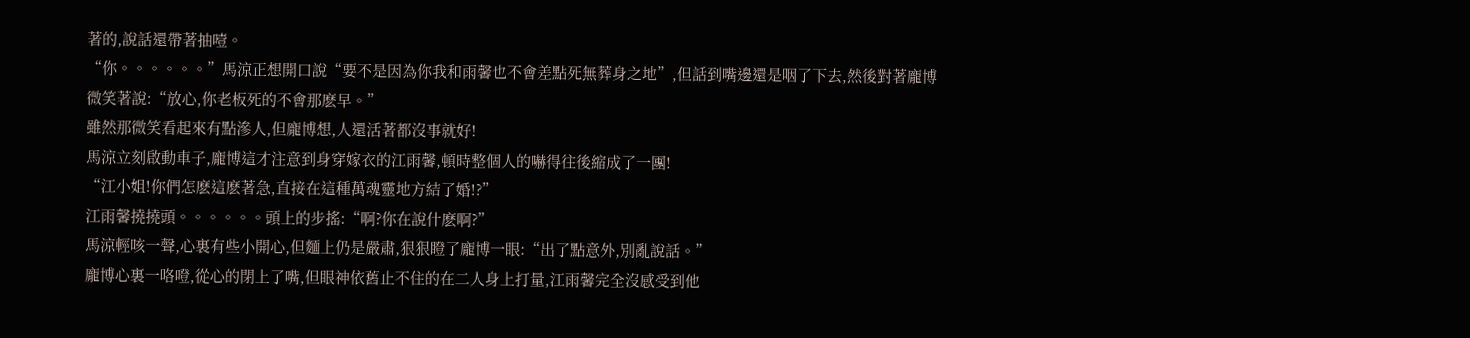著的,說話還帶著抽噎。
“你。。。。。。”馬涼正想開口說“要不是因為你我和雨馨也不會差點死無葬身之地”,但話到嘴邊還是咽了下去,然後對著龐博微笑著說:“放心,你老板死的不會那麽早。”
雖然那微笑看起來有點滲人,但龐博想,人還活著都沒事就好!
馬涼立刻啟動車子,龐博這才注意到身穿嫁衣的江雨馨,頓時整個人的嚇得往後縮成了一團!
“江小姐!你們怎麽這麽著急,直接在這種萬魂靈地方結了婚!?”
江雨馨撓撓頭。。。。。。頭上的步搖:“啊?你在說什麽啊?”
馬涼輕咳一聲,心裏有些小開心,但麵上仍是嚴肅,狠狠瞪了龐博一眼:“出了點意外,別亂說話。”
龐博心裏一咯噔,從心的閉上了嘴,但眼神依舊止不住的在二人身上打量,江雨馨完全沒感受到他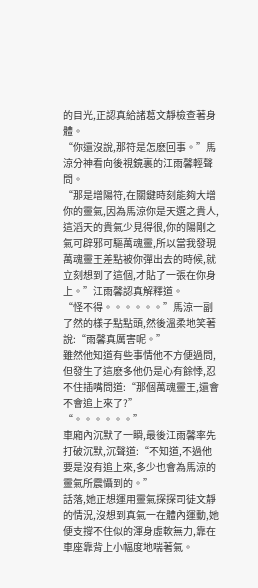的目光,正認真給諸葛文靜檢查著身體。
“你還沒說,那符是怎麽回事。”馬涼分神看向後視鏡裏的江雨馨輕聲問。
“那是增陽符,在關鍵時刻能夠大增你的靈氣,因為馬涼你是天選之貴人,這滔天的貴氣少見得很,你的陽剛之氣可辟邪可驅萬魂靈,所以當我發現萬魂靈王差點被你彈出去的時候,就立刻想到了這個,才貼了一張在你身上。”江雨馨認真解釋道。
“怪不得。。。。。。”馬涼一副了然的樣子點點頭,然後溫柔地笑著說:“雨馨真厲害呢。”
雖然他知道有些事情他不方便過問,但發生了這麽多他仍是心有餘悸,忍不住插嘴問道:“那個萬魂靈王,還會不會追上來了?”
“。。。。。。”
車廂內沉默了一瞬,最後江雨馨率先打破沉默,沉聲道:“不知道,不過他要是沒有追上來,多少也會為馬涼的靈氣所震懾到的。”
話落,她正想運用靈氣探探司徒文靜的情況,沒想到真氣一在體內運動,她便支撐不住似的渾身虛軟無力,靠在車座靠背上小幅度地喘著氣。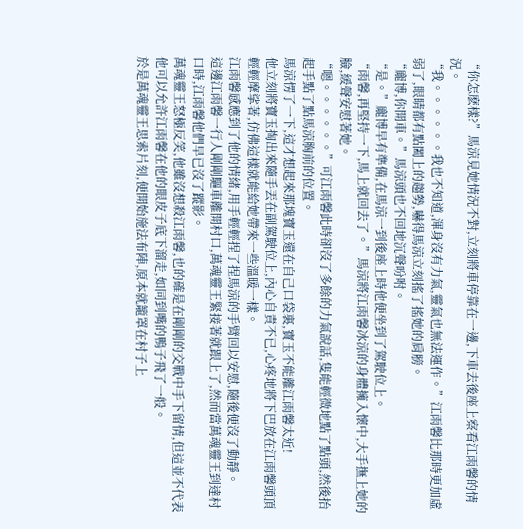“你怎麽樣?”馬涼見她情況不對,立刻將車停靠在一邊,下車去後座上察看江雨馨的情況。
“我。。。。。。我也不知道,渾身沒有力氣,靈氣也無法運作。”江雨馨比那時更加虛弱了,眼睛都有點闔上的趨勢,嚇得馬涼立刻搖了搖她的肩膀。
“龐博,你開車。”馬涼頭也不回地沉聲吩咐。
“是。”龐博早有準備,在馬涼一到後座上時他便坐到了駕駛位上。
“雨馨,再堅持一下,馬上就回去了。”馬涼將江雨馨冰涼的身體擁入懷中,大手撫上她的臉,緩聲安慰著她。
“嗯。。。。。。”可江雨馨此時卻沒了多餘的力氣說話,隻能輕微地點了點頭,然後抬起手點了點馬涼胸前的位置。
馬涼愣了一下,這才想起來那塊寶玉還在自己口袋裏,寶玉不能離江雨馨太近!
他立刻將寶玉掏出來隨手丟在副駕駛位上,內心自責不已,心疼地將下巴放在江雨馨頭頂輕輕摩挲著,仿佛這樣就能給她帶來一些溫暖一樣。
江雨馨感應到了他的情緒,用手輕輕捏了捏馬涼的手臂回以安慰,隨後便沒了動靜。
這邊江雨馨一行人剛剛驅車離開村口,萬魂靈王緊接著就跟上了,然而當萬魂靈王到達村口時,江雨馨他們早已沒了蹤影。
萬魂靈王怒極反笑,他雖沒想殺江雨馨,也的確是在剛剛的交戰中手下留情,但這並不代表他可以允許江雨馨在他的眼皮子底下溜走,如同到嘴的鴨子飛了一般。
於是萬魂靈王思索片刻,便開始施法布陣,原本就籠罩在村子上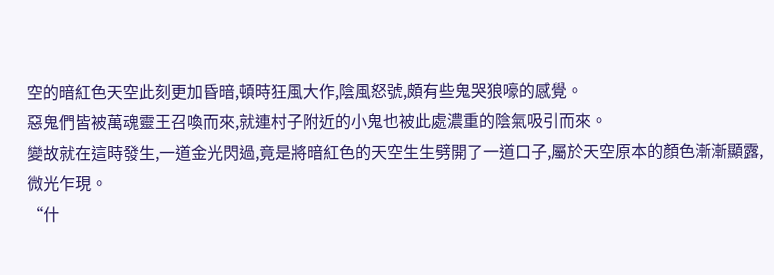空的暗紅色天空此刻更加昏暗,頓時狂風大作,陰風怒號,頗有些鬼哭狼嚎的感覺。
惡鬼們皆被萬魂靈王召喚而來,就連村子附近的小鬼也被此處濃重的陰氣吸引而來。
變故就在這時發生,一道金光閃過,竟是將暗紅色的天空生生劈開了一道口子,屬於天空原本的顏色漸漸顯露,微光乍現。
“什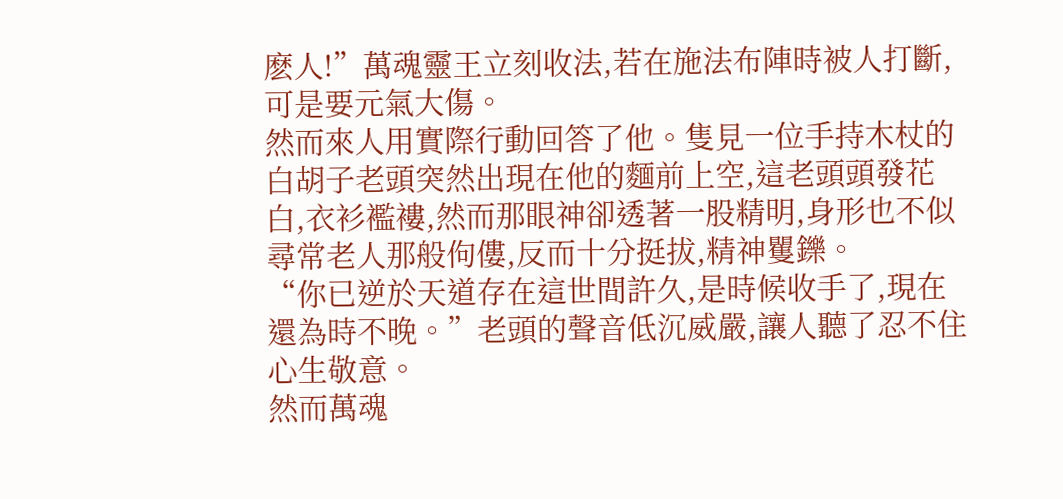麽人!”萬魂靈王立刻收法,若在施法布陣時被人打斷,可是要元氣大傷。
然而來人用實際行動回答了他。隻見一位手持木杖的白胡子老頭突然出現在他的麵前上空,這老頭頭發花白,衣衫襤褸,然而那眼神卻透著一股精明,身形也不似尋常老人那般佝僂,反而十分挺拔,精神矍鑠。
“你已逆於天道存在這世間許久,是時候收手了,現在還為時不晚。”老頭的聲音低沉威嚴,讓人聽了忍不住心生敬意。
然而萬魂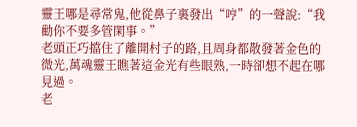靈王哪是尋常鬼,他從鼻子裏發出“哼”的一聲說:“我勸你不要多管閑事。”
老頭正巧擋住了離開村子的路,且周身都散發著金色的微光,萬魂靈王瞧著這金光有些眼熟,一時卻想不起在哪見過。
老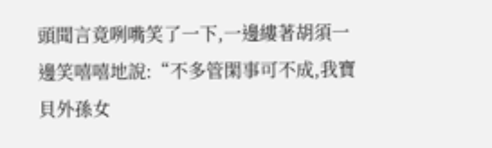頭聞言竟咧嘴笑了一下,一邊縷著胡須一邊笑嘻嘻地說:“不多管閑事可不成,我寶貝外孫女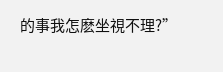的事我怎麽坐視不理?”